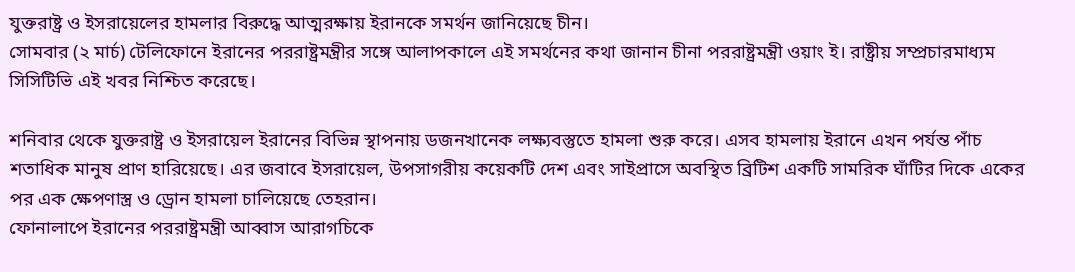যুক্তরাষ্ট্র ও ইসরায়েলের হামলার বিরুদ্ধে আত্মরক্ষায় ইরানকে সমর্থন জানিয়েছে চীন।
সোমবার (২ মার্চ) টেলিফোনে ইরানের পররাষ্ট্রমন্ত্রীর সঙ্গে আলাপকালে এই সমর্থনের কথা জানান চীনা পররাষ্ট্রমন্ত্রী ওয়াং ই। রাষ্ট্রীয় সম্প্রচারমাধ্যম সিসিটিভি এই খবর নিশ্চিত করেছে।

শনিবার থেকে যুক্তরাষ্ট্র ও ইসরায়েল ইরানের বিভিন্ন স্থাপনায় ডজনখানেক লক্ষ্যবস্তুতে হামলা শুরু করে। এসব হামলায় ইরানে এখন পর্যন্ত পাঁচ শতাধিক মানুষ প্রাণ হারিয়েছে। এর জবাবে ইসরায়েল, উপসাগরীয় কয়েকটি দেশ এবং সাইপ্রাসে অবস্থিত ব্রিটিশ একটি সামরিক ঘাঁটির দিকে একের পর এক ক্ষেপণাস্ত্র ও ড্রোন হামলা চালিয়েছে তেহরান।
ফোনালাপে ইরানের পররাষ্ট্রমন্ত্রী আব্বাস আরাগচিকে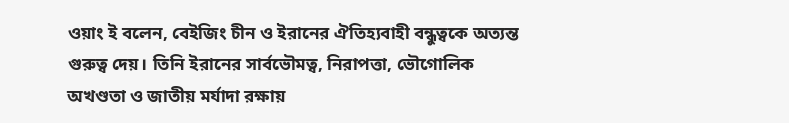ওয়াং ই বলেন, বেইজিং চীন ও ইরানের ঐতিহ্যবাহী বন্ধুত্বকে অত্যন্ত গুরুত্ব দেয়। তিনি ইরানের সার্বভৌমত্ব, নিরাপত্তা, ভৌগোলিক অখণ্ডতা ও জাতীয় মর্যাদা রক্ষায়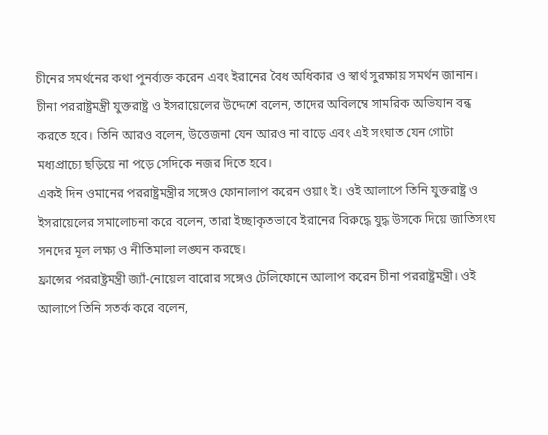চীনের সমর্থনের কথা পুনর্ব্যক্ত করেন এবং ইরানের বৈধ অধিকার ও স্বার্থ সুরক্ষায় সমর্থন জানান।
চীনা পররাষ্ট্রমন্ত্রী যুক্তরাষ্ট্র ও ইসরায়েলের উদ্দেশে বলেন, তাদের অবিলম্বে সামরিক অভিযান বন্ধ করতে হবে। তিনি আরও বলেন, উত্তেজনা যেন আরও না বাড়ে এবং এই সংঘাত যেন গোটা মধ্যপ্রাচ্যে ছড়িয়ে না পড়ে সেদিকে নজর দিতে হবে।
একই দিন ওমানের পররাষ্ট্রমন্ত্রীর সঙ্গেও ফোনালাপ করেন ওয়াং ই। ওই আলাপে তিনি যুক্তরাষ্ট্র ও ইসরায়েলের সমালোচনা করে বলেন, তারা ইচ্ছাকৃতভাবে ইরানের বিরুদ্ধে যুদ্ধ উসকে দিয়ে জাতিসংঘ সনদের মূল লক্ষ্য ও নীতিমালা লঙ্ঘন করছে।
ফ্রান্সের পররাষ্ট্রমন্ত্রী জ্যাঁ-নোয়েল বারোর সঙ্গেও টেলিফোনে আলাপ করেন চীনা পররাষ্ট্রমন্ত্রী। ওই আলাপে তিনি সতর্ক করে বলেন,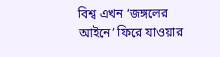বিশ্ব এখন ‘জঙ্গলের আইনে’ ফিরে যাওয়ার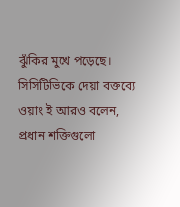ঝুঁকির মুখে পড়েছে।
সিসিটিভিকে দেয়া বক্তব্যে ওয়াং ই আরও বলেন, প্রধান শক্তিগুলো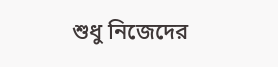শুধু নিজেদের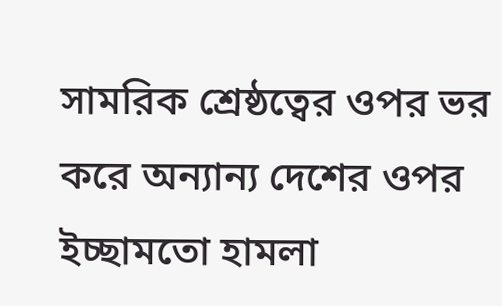সামরিক শ্রেষ্ঠত্বের ওপর ভর করে অন্যান্য দেশের ওপর ইচ্ছামতো হামলা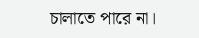চালাতে পারে না।